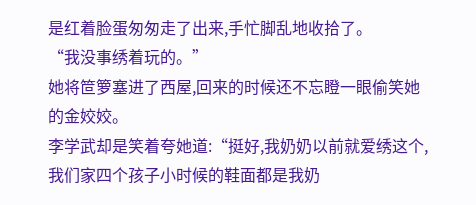是红着脸蛋匆匆走了出来,手忙脚乱地收拾了。
“我没事绣着玩的。”
她将笸箩塞进了西屋,回来的时候还不忘瞪一眼偷笑她的金姣姣。
李学武却是笑着夸她道:“挺好,我奶奶以前就爱绣这个,我们家四个孩子小时候的鞋面都是我奶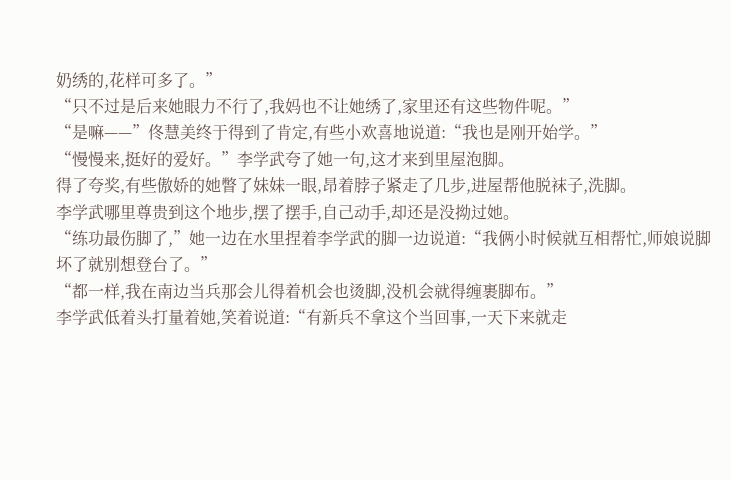奶绣的,花样可多了。”
“只不过是后来她眼力不行了,我妈也不让她绣了,家里还有这些物件呢。”
“是嘛——”佟慧美终于得到了肯定,有些小欢喜地说道:“我也是刚开始学。”
“慢慢来,挺好的爱好。”李学武夸了她一句,这才来到里屋泡脚。
得了夸奖,有些傲娇的她瞥了妹妹一眼,昂着脖子紧走了几步,进屋帮他脱袜子,洗脚。
李学武哪里尊贵到这个地步,摆了摆手,自己动手,却还是没拗过她。
“练功最伤脚了,”她一边在水里捏着李学武的脚一边说道:“我俩小时候就互相帮忙,师娘说脚坏了就别想登台了。”
“都一样,我在南边当兵那会儿得着机会也烫脚,没机会就得缠裹脚布。”
李学武低着头打量着她,笑着说道:“有新兵不拿这个当回事,一天下来就走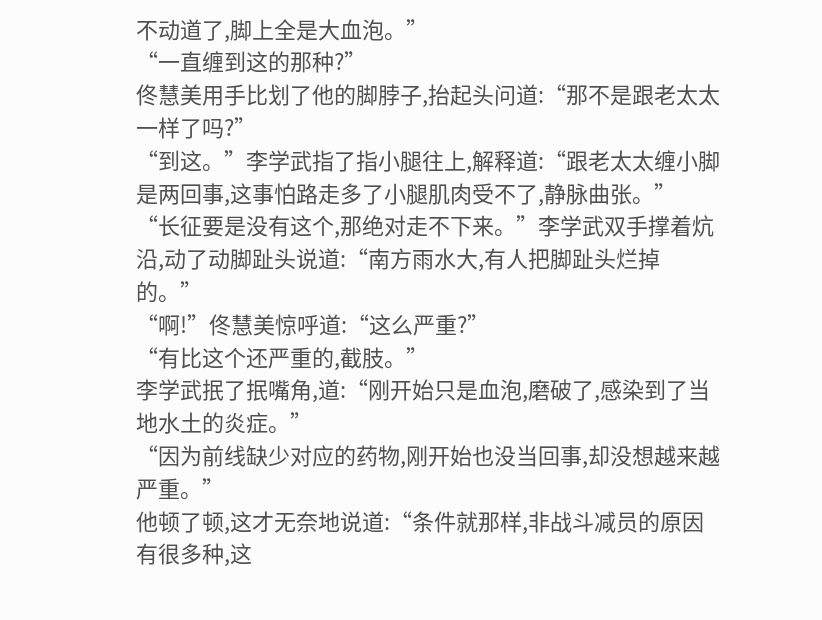不动道了,脚上全是大血泡。”
“一直缠到这的那种?”
佟慧美用手比划了他的脚脖子,抬起头问道:“那不是跟老太太一样了吗?”
“到这。”李学武指了指小腿往上,解释道:“跟老太太缠小脚是两回事,这事怕路走多了小腿肌肉受不了,静脉曲张。”
“长征要是没有这个,那绝对走不下来。”李学武双手撑着炕沿,动了动脚趾头说道:“南方雨水大,有人把脚趾头烂掉的。”
“啊!”佟慧美惊呼道:“这么严重?”
“有比这个还严重的,截肢。”
李学武抿了抿嘴角,道:“刚开始只是血泡,磨破了,感染到了当地水土的炎症。”
“因为前线缺少对应的药物,刚开始也没当回事,却没想越来越严重。”
他顿了顿,这才无奈地说道:“条件就那样,非战斗减员的原因有很多种,这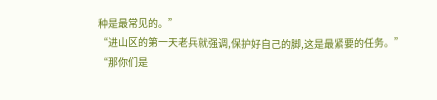种是最常见的。”
“进山区的第一天老兵就强调,保护好自己的脚,这是最紧要的任务。”
“那你们是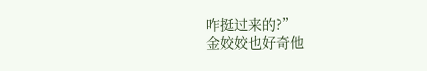咋挺过来的?”
金姣姣也好奇他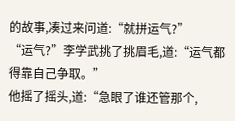的故事,凑过来问道:“就拼运气?”
“运气?”李学武挑了挑眉毛,道:“运气都得靠自己争取。”
他摇了摇头,道:“急眼了谁还管那个,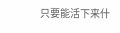只要能活下来什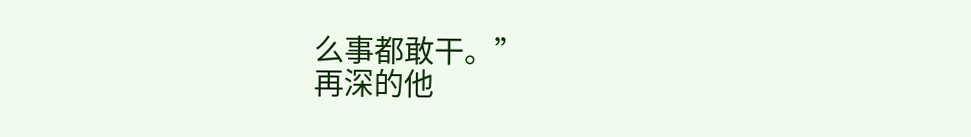么事都敢干。”
再深的他